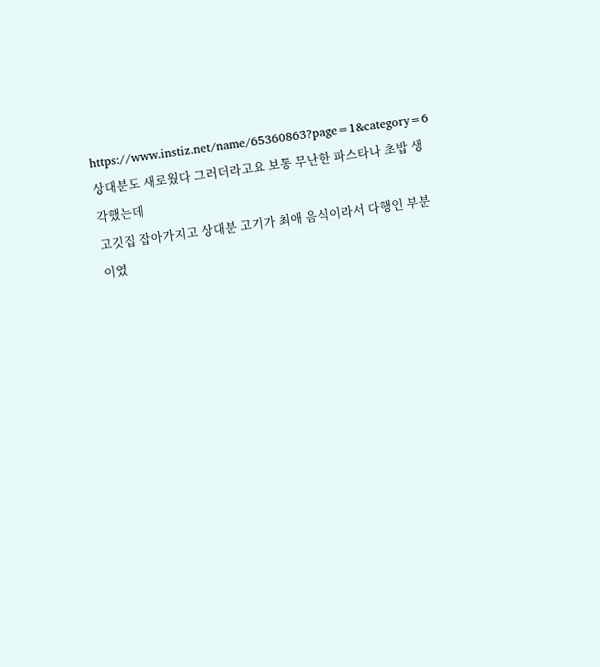https://www.instiz.net/name/65360863?page=1&category=6
상대분도 새로웠다 그러더라고요 보통 무난한 파스타나 초밥 생각했는데
고깃집 잡아가지고 상대분 고기가 최애 음식이라서 다행인 부분이였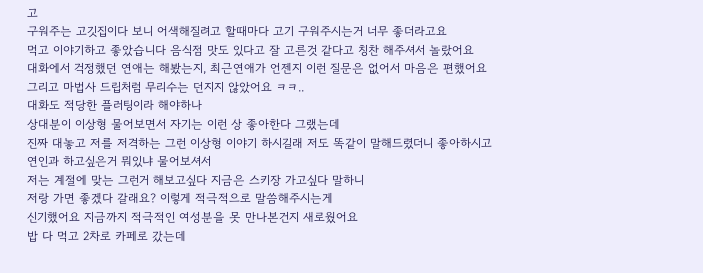고
구워주는 고깃집이다 보니 어색해질려고 할때마다 고기 구워주시는거 너무 좋더라고요
먹고 이야기하고 좋았습니다 음식점 맛도 있다고 잘 고른것 같다고 칭찬 해주셔서 놀랐어요
대화에서 걱정했던 연애는 해봤는지, 최근연애가 언젠지 이런 질문은 없어서 마음은 편했어요
그리고 마법사 드립처럼 무리수는 던지지 않았어요 ㅋㅋ..
대화도 적당한 플러팅이라 해야하나
상대분이 이상형 물어보면서 자기는 이런 상 좋아한다 그랬는데
진짜 대놓고 저를 저격하는 그런 이상형 이야기 하시길래 저도 똑같이 말해드렸더니 좋아하시고
연인과 하고싶은거 뭐있냐 물어보셔서
저는 계절에 맞는 그런거 해보고싶다 지금은 스키장 가고싶다 말하니
저랑 가면 좋겠다 갈래요? 이렇게 적극적으로 말씀해주시는게
신기했어요 지금까지 적극적인 여성분을 못 만나본건지 새로웠어요
밥 다 먹고 2차로 카페로 갔는데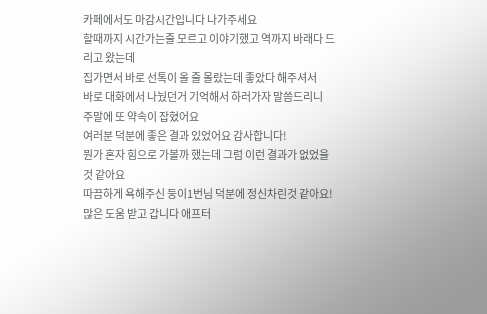카페에서도 마감시간입니다 나가주세요
할때까지 시간가는줄 모르고 이야기했고 역까지 바래다 드리고 왔는데
집가면서 바로 선톡이 올 줄 몰랐는데 좋았다 해주셔서
바로 대화에서 나눴던거 기억해서 하러가자 말씀드리니
주말에 또 약속이 잡혔어요
여러분 덕분에 좋은 결과 있었어요 감사합니다!
뭔가 혼자 힘으로 가볼까 했는데 그럼 이런 결과가 없었을 것 같아요
따끔하게 욕해주신 둥이1번님 덕분에 정신차린것 같아요!
많은 도움 받고 갑니다 애프터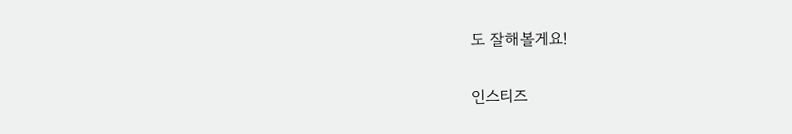도 잘해볼게요!

인스티즈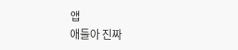앱
애들아 진짜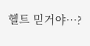헬트 믿거야…?